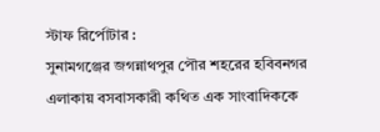স্টাফ রির্পোটার :
সুনামগঞ্জের জগন্নাথপুর পৌর শহরের হবিবনগর এলাকায় বসবাসকারী কথিত এক সাংবাদিককে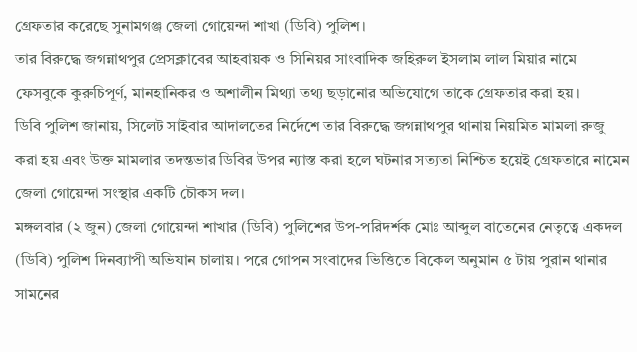গ্রেফতার করেছে সুনামগঞ্জ জেলা গোয়েন্দা শাখা (ডিবি) পুলিশ।
তার বিরুদ্ধে জগন্নাথপুর প্রেসক্লাবের আহবায়ক ও সিনিয়র সাংবাদিক জহিরুল ইসলাম লাল মিয়ার নামে ফেসবুকে কুরুচিপূর্ণ, মানহানিকর ও অশালীন মিথ্যা তথ্য ছড়ানোর অভিযোগে তাকে গ্রেফতার করা হয়।
ডিবি পুলিশ জানায়, সিলেট সাইবার আদালতের নির্দেশে তার বিরুদ্ধে জগন্নাথপুর থানায় নিয়মিত মামলা রুজু করা হয় এবং উক্ত মামলার তদন্তভার ডিবির উপর ন্যাস্ত করা হলে ঘটনার সত্যতা নিশ্চিত হয়েই গ্রেফতারে নামেন জেলা গোয়েন্দা সংস্থার একটি চৌকস দল।
মঙ্গলবার (২ জুন) জেলা গোয়েন্দা শাখার (ডিবি) পুলিশের উপ-পরিদর্শক মোঃ আব্দুল বাতেনের নেতৃত্বে একদল (ডিবি) পুলিশ দিনব্যাপী অভিযান চালায়। পরে গোপন সংবাদের ভিত্তিতে বিকেল অনুমান ৫ টায় পুরান থানার সামনের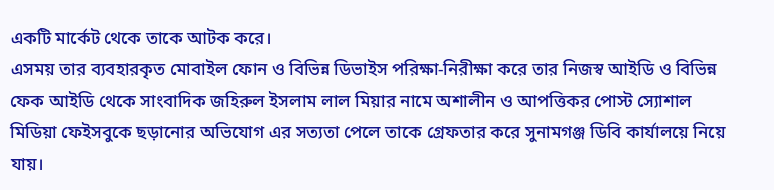একটি মার্কেট থেকে তাকে আটক করে।
এসময় তার ব্যবহারকৃত মোবাইল ফোন ও বিভিন্ন ডিভাইস পরিক্ষা-নিরীক্ষা করে তার নিজস্ব আইডি ও বিভিন্ন ফেক আইডি থেকে সাংবাদিক জহিরুল ইসলাম লাল মিয়ার নামে অশালীন ও আপত্তিকর পোস্ট স্যোশাল মিডিয়া ফেইসবুকে ছড়ানোর অভিযোগ এর সত্যতা পেলে তাকে গ্রেফতার করে সুনামগঞ্জ ডিবি কার্যালয়ে নিয়ে যায়।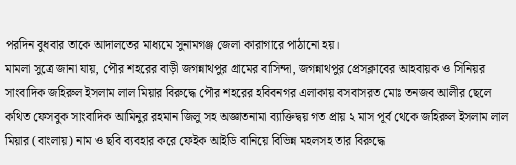পরদিন বুধবার তাকে আদালতের মাধ্যমে সুনামগঞ্জ জেলা কারাগারে পাঠানো হয়।
মামলা সুত্রে জানা যায়, পৌর শহরের বাড়ী জগন্নাথপুর গ্রামের বাসিন্দা, জগন্নাথপুর প্রেসক্লাবের আহবায়ক ও সিনিয়র সাংবাদিক জহিরুল ইসলাম লাল মিয়ার বিরুদ্ধে পৌর শহরের হবিবনগর এলাকায় বসবাসরত মোঃ তনজব আলীর ছেলে কথিত ফেসবুক সাংবাদিক আমিনুর রহমান জিলু সহ অজ্ঞাতনামা ব্যাক্তিদ্বয় গত প্রায় ২ মাস পূর্ব থেকে জহিরুল ইসলাম লাল মিয়ার (বাংলায়) নাম ও ছবি ব্যবহার করে ফেইক আইডি বানিয়ে বিভিন্ন মহলসহ তার বিরুদ্ধে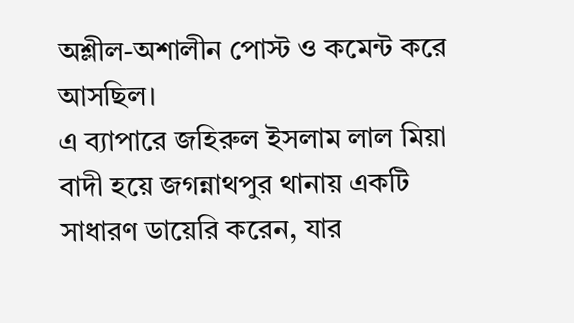অশ্লীল-অশালীন পোস্ট ও কমেন্ট করে আসছিল।
এ ব্যাপারে জহিরুল ইসলাম লাল মিয়া বাদী হয়ে জগন্নাথপুর থানায় একটি সাধারণ ডায়েরি করেন, যার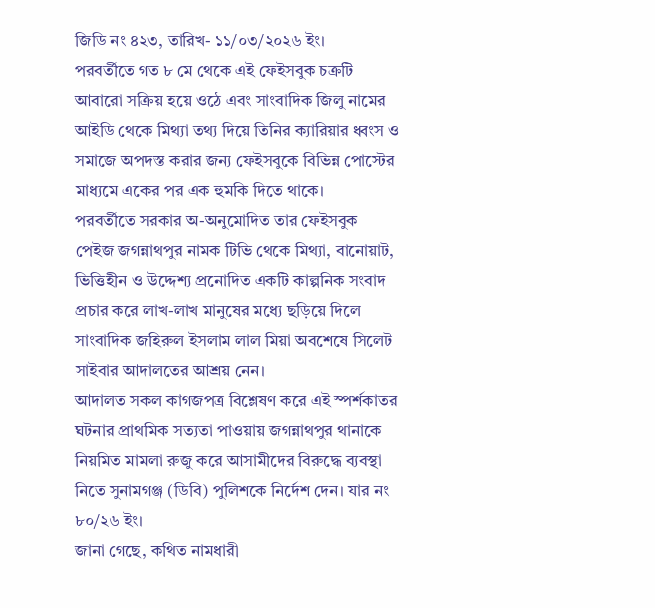জিডি নং ৪২৩, তারিখ- ১১/০৩/২০২৬ ইং।
পরবর্তীতে গত ৮ মে থেকে এই ফেইসবুক চক্রটি আবারো সক্রিয় হয়ে ওঠে এবং সাংবাদিক জিলু নামের আইডি থেকে মিথ্যা তথ্য দিয়ে তিনির ক্যারিয়ার ধ্বংস ও সমাজে অপদস্ত করার জন্য ফেইসবুকে বিভিন্ন পোস্টের মাধ্যমে একের পর এক হুমকি দিতে থাকে।
পরবর্তীতে সরকার অ-অনুমোদিত তার ফেইসবুক পেইজ জগন্নাথপুর নামক টিভি থেকে মিথ্যা, বানোয়াট, ভিত্তিহীন ও উদ্দেশ্য প্রনোদিত একটি কাল্পনিক সংবাদ প্রচার করে লাখ-লাখ মানুষের মধ্যে ছড়িয়ে দিলে সাংবাদিক জহিরুল ইসলাম লাল মিয়া অবশেষে সিলেট সাইবার আদালতের আশ্রয় নেন।
আদালত সকল কাগজপত্র বিশ্লেষণ করে এই স্পর্শকাতর ঘটনার প্রাথমিক সত্যতা পাওয়ায় জগন্নাথপুর থানাকে নিয়মিত মামলা রুজু করে আসামীদের বিরুদ্ধে ব্যবস্থা নিতে সুনামগঞ্জ (ডিবি) পুলিশকে নির্দেশ দেন। যার নং ৮০/২৬ ইং।
জানা গেছে, কথিত নামধারী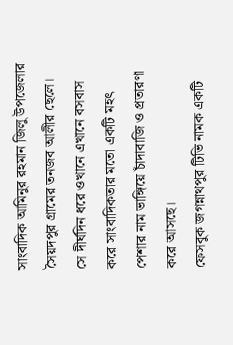সাংবাদিক আমিনুর রহমান জিলু উপজেলার সৈয়দপুর গ্রামের তনজব আলীর ছেলে।
সে দীর্ঘদিন ধরে ওখানে এখানে বসবাস করে সাংবাদিকতার মতো একটি মহৎ পেশার নাম ভাঙ্গিয়ে চাঁদাবাজি ও প্রতারণা করে আসছে।
ফেসবুক জগন্নাথপুর টিভি নামক একটি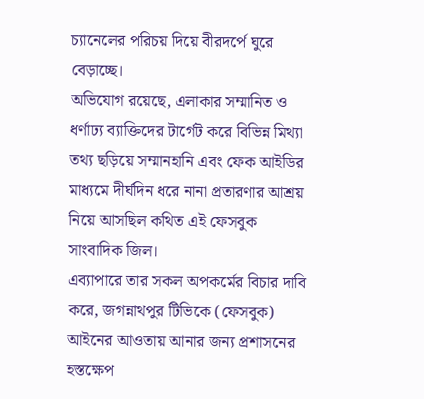চ্যানেলের পরিচয় দিয়ে বীরদর্পে ঘুরে বেড়াচ্ছে।
অভিযোগ রয়েছে, এলাকার সম্মানিত ও ধর্ণাঢ্য ব্যাক্তিদের টার্গেট করে বিভিন্ন মিথ্যা তথ্য ছড়িয়ে সম্মানহানি এবং ফেক আইডির মাধ্যমে দীর্ঘদিন ধরে নানা প্রতারণার আশ্রয় নিয়ে আসছিল কথিত এই ফেসবুক সাংবাদিক জিল।
এব্যাপারে তার সকল অপকর্মের বিচার দাবি করে, জগন্নাথপুর টিভিকে (ফেসবুক) আইনের আওতায় আনার জন্য প্রশাসনের হস্তক্ষেপ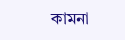কামনা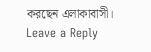করছেন এলাকাবাসী।
Leave a Reply